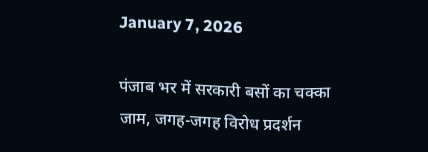January 7, 2026

पंजाब भर में सरकारी बसों का चक्का जाम, जगह-जगह विरोध प्रदर्शन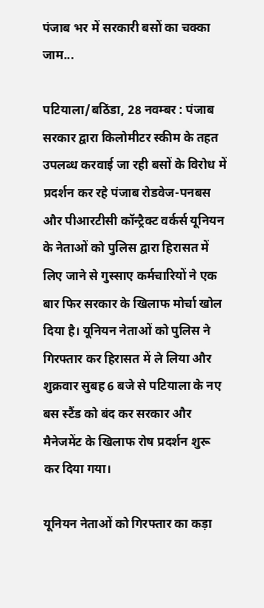पंजाब भर में सरकारी बसों का चक्का जाम...

पटियाला/बठिंडा, 28 नवम्बर : पंजाब सरकार द्वारा किलोमीटर स्कीम के तहत उपलब्ध करवाई जा रही बसों के विरोध में प्रदर्शन कर रहे पंजाब रोडवेज-पनबस और पीआरटीसी कॉन्ट्रैक्ट वर्कर्स यूनियन के नेताओं को पुलिस द्वारा हिरासत में लिए जाने से गुस्साए कर्मचारियों ने एक बार फिर सरकार के खिलाफ मोर्चा खोल दिया है। यूनियन नेताओं को पुलिस ने गिरफ्तार कर हिरासत में ले लिया और शुक्रवार सुबह 6 बजे से पटियाला के नए बस स्टैंड को बंद कर सरकार और मैनेजमेंट के खिलाफ रोष प्रदर्शन शुरू कर दिया गया।

यूनियन नेताओं को गिरफ्तार का कड़ा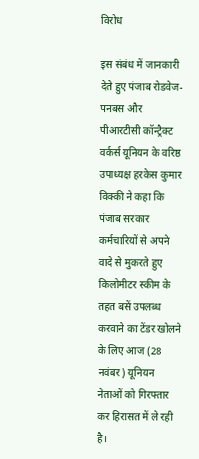विरोध

इस संबंध में जानकारी देते हुए पंजाब रोडवेज-पनबस और पीआरटीसी कॉन्ट्रैक्ट वर्कर्स यूनियन के वरिष्ठ उपाध्यक्ष हरकेस कुमार विक्की ने कहा कि पंजाब सरकार कर्मचारियों से अपने वादे से मुकरते हुए किलोमीटर स्कीम के तहत बसें उपलब्ध करवाने का टेंडर खोलने के लिए आज (28 नवंबर) यूनियन नेताओं को गिरफ्तार कर हिरासत में ले रही है।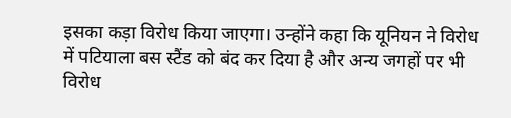इसका कड़ा विरोध किया जाएगा। उन्होंने कहा कि यूनियन ने विरोध में पटियाला बस स्टैंड को बंद कर दिया है और अन्य जगहों पर भी विरोध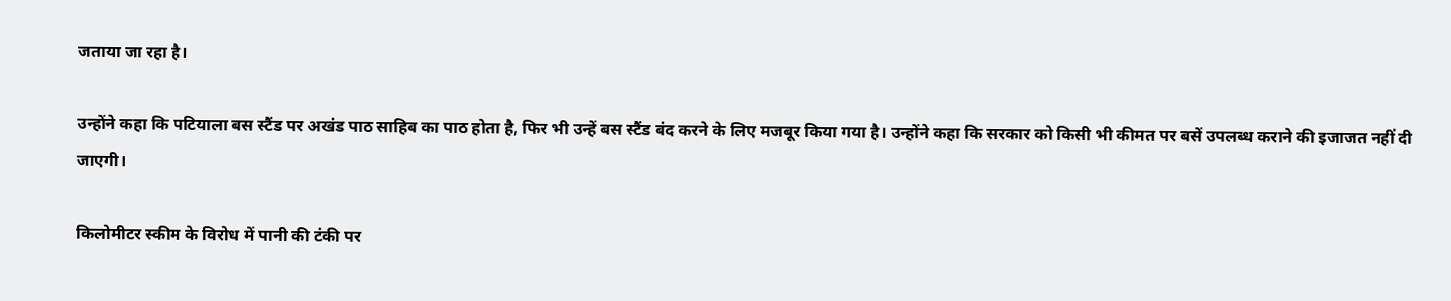जताया जा रहा है।

उन्होंने कहा कि पटियाला बस स्टैंड पर अखंड पाठ साहिब का पाठ होता है, फिर भी उन्हें बस स्टैंड बंद करने के लिए मजबूर किया गया है। उन्होंने कहा कि सरकार को किसी भी कीमत पर बसें उपलब्ध कराने की इजाजत नहीं दी जाएगी।

किलोमीटर स्कीम के विरोध में पानी की टंकी पर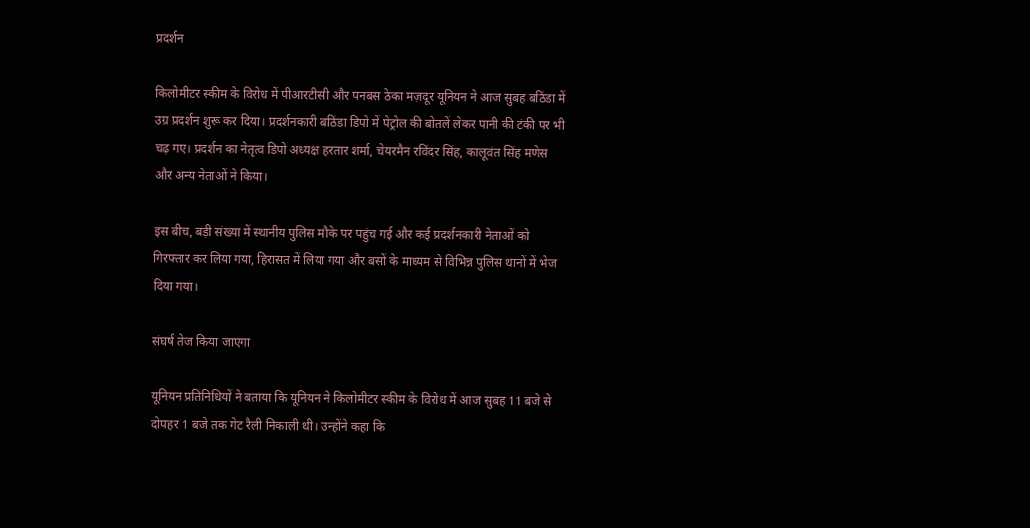प्रदर्शन

किलोमीटर स्कीम के विरोध में पीआरटीसी और पनबस ठेका मज़दूर यूनियन ने आज सुबह बठिंडा में उग्र प्रदर्शन शुरू कर दिया। प्रदर्शनकारी बठिंडा डिपो में पेट्रोल की बोतलें लेकर पानी की टंकी पर भी चढ़ गए। प्रदर्शन का नेतृत्व डिपो अध्यक्ष हरतार शर्मा, चेयरमैन रविंदर सिंह, कालूवंत सिंह मणेस और अन्य नेताओं ने किया।

इस बीच, बड़ी संख्या में स्थानीय पुलिस मौके पर पहुंच गई और कई प्रदर्शनकारी नेताओं को गिरफ्तार कर लिया गया, हिरासत में लिया गया और बसों के माध्यम से विभिन्न पुलिस थानों में भेज दिया गया।

संघर्ष तेज किया जाएगा

यूनियन प्रतिनिधियों ने बताया कि यूनियन ने किलोमीटर स्कीम के विरोध में आज सुबह 11 बजे से दोपहर 1 बजे तक गेट रैली निकाली थी। उन्होंने कहा कि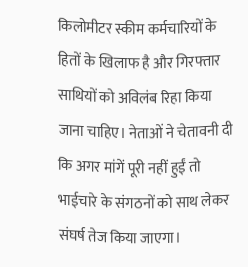किलोमीटर स्कीम कर्मचारियों के हितों के खिलाफ है और गिरफ्तार साथियों को अविलंब रिहा किया जाना चाहिए। नेताओं ने चेतावनी दी कि अगर मांगें पूरी नहीं हुईं तो भाईचारे के संगठनों को साथ लेकर संघर्ष तेज किया जाएगा।